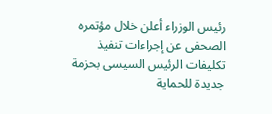رئيس الوزراء أعلن خلال مؤتمره الصحفى عن إجراءات تنفيذ تكليفات الرئيس السيسى بحزمة جديدة للحماية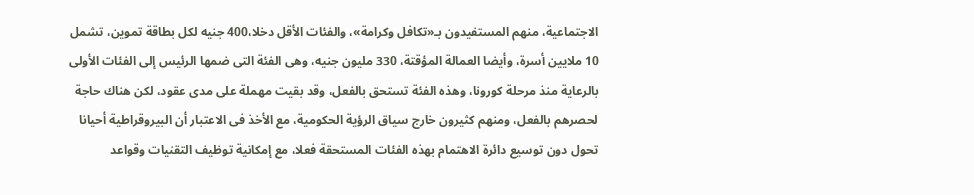الاجتماعية، منهم المستفيدون بـ«تكافل وكرامة»، والفئات الأقل دخلا،400 جنيه لكل بطاقة تموين، تشمل 10 ملايين أسرة، وأيضا العمالة المؤقتة، 330 مليون جنيه، وهى الفئة التى ضمها الرئيس إلى الفئات الأولى بالرعاية منذ مرحلة كورونا، وهذه الفئة تستحق بالفعل، وقد بقيت مهملة على مدى عقود، لكن هناك حاجة لحصرهم بالفعل، ومنهم كثيرون خارج سياق الرؤية الحكومية، مع الأخذ فى الاعتبار أن البيروقراطية أحيانا تحول دون توسيع دائرة الاهتمام بهذه الفئات المستحقة فعلا، مع إمكانية توظيف التقنيات وقواعد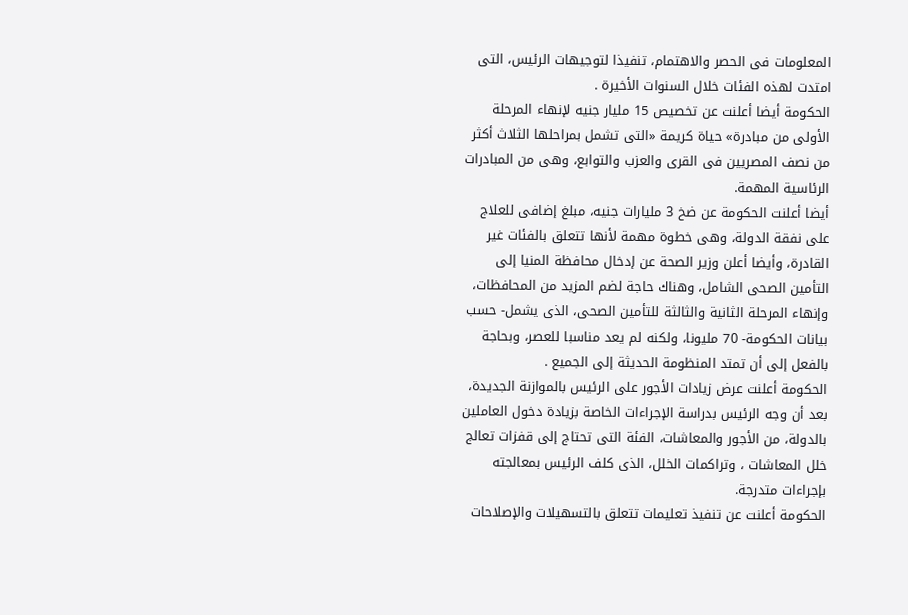المعلومات فى الحصر والاهتمام، تنفيذا لتوجيهات الرئيس، التى امتدت لهذه الفئات خلال السنوات الأخيرة .
الحكومة أيضا أعلنت عن تخصيص 15 مليار جنيه لإنهاء المرحلة الأولى من مبادرة» حياة كريمة «التى تشمل بمراحلها الثلاث أكثر من نصف المصريين فى القرى والعزب والتوابع، وهى من المبادرات الرئاسية المهمة.
أيضا أعلنت الحكومة عن ضخ 3 مليارات جنيه، مبلغ إضافى للعلاج على نفقة الدولة، وهى خطوة مهمة لأنها تتعلق بالفئات غير القادرة، وأيضا أعلن وزير الصحة عن إدخال محافظة المنيا إلى التأمين الصحى الشامل، وهناك حاجة لضم المزيد من المحافظات، وإنهاء المرحلة الثانية والثالثة للتأمين الصحى، الذى يشمل- حسب بيانات الحكومة- 70 مليونا، ولكنه لم يعد مناسبا للعصر، وبحاجة بالفعل إلى أن تمتد المنظومة الحديثة إلى الجميع .
الحكومة أعلنت عرض زيادات الأجور على الرئيس بالموازنة الجديدة، بعد أن وجه الرئيس بدراسة الإجراءات الخاصة بزيادة دخول العاملين بالدولة، من الأجور والمعاشات، الفئة التى تحتاج إلى قفزات تعالج خلل المعاشات ، وتراكمات الخلل، الذى كلف الرئيس بمعالجته بإجراءات متدرجة.
الحكومة أعلنت عن تنفيذ تعليمات تتعلق بالتسهيلات والإصلاحات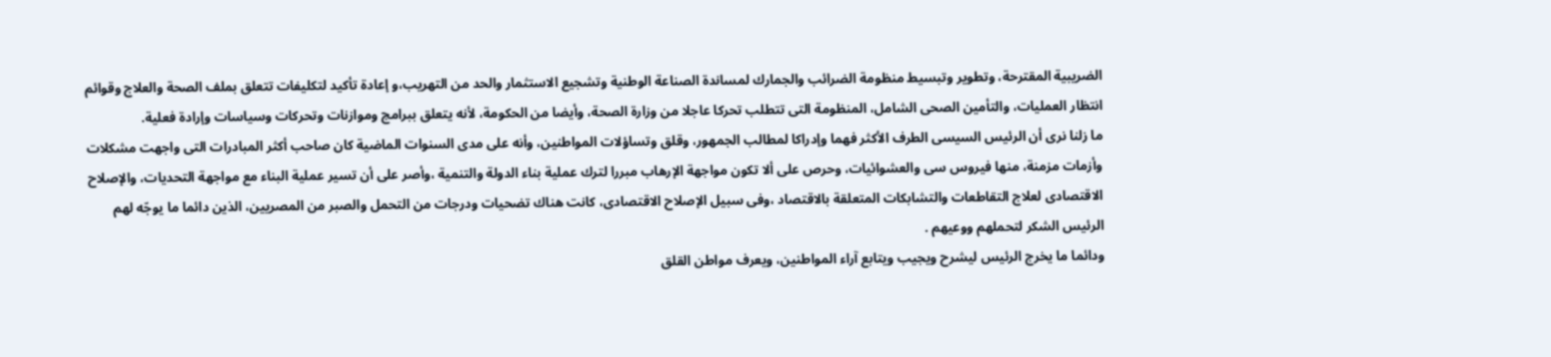الضريبية المقترحة، وتطوير وتبسيط منظومة الضرائب والجمارك لمساندة الصناعة الوطنية وتشجيع الاستثمار والحد من التهريب،و إعادة تأكيد لتكليفات تتعلق بملف الصحة والعلاج وقوائم انتظار العمليات، والتأمين الصحى الشامل، المنظومة التى تتطلب تحركا عاجلا من وزارة الصحة، وأيضا من الحكومة، لأنه يتعلق ببرامج وموازنات وتحركات وسياسات وإرادة فعلية.
ما زلنا نرى أن الرئيس السيسى الطرف الأكثر فهما وإدراكا لمطالب الجمهور، وقلق وتساؤلات المواطنين، وأنه على مدى السنوات الماضية كان صاحب أكثر المبادرات التى واجهت مشكلات وأزمات مزمنة، منها فيروس سى والعشوائيات، وحرص على ألا تكون مواجهة الإرهاب مبررا لترك عملية بناء الدولة والتنمية ،وأصر على أن تسير عملية البناء مع مواجهة التحديات، والإصلاح الاقتصادى لعلاج التقاطعات والتشابكات المتعلقة بالاقتصاد ،وفى سبيل الإصلاح الاقتصادى، كانت هناك تضحيات ودرجات من التحمل والصبر من المصريين، الذين دائما ما يوجّه لهم الرئيس الشكر لتحملهم ووعيهم .
ودائما ما يخرج الرئيس ليشرح ويجيب ويتابع آراء المواطنين، ويعرف مواطن القلق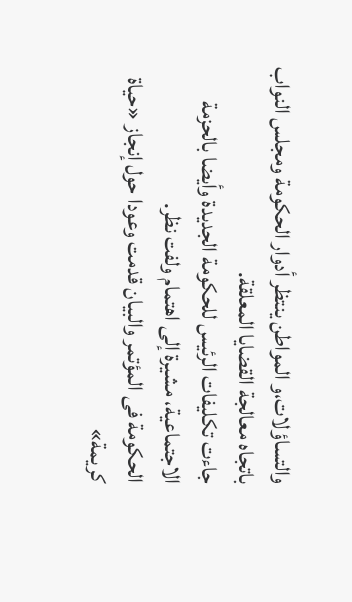والتساؤلات،و المواطن ينتظر أدوار الحكومة ومجلس النواب باتجاه معالجة القضايا المعلقة.
جاءت تكليفات الرئيس للحكومة الجديدة وأيضا بالحزمة الاجتماعية، مشيرة إلى اهتمام ولفت نظر.
الحكومة فى المؤتمر والبيان قدمت وعودا حول إنجاز «حياة كريمة»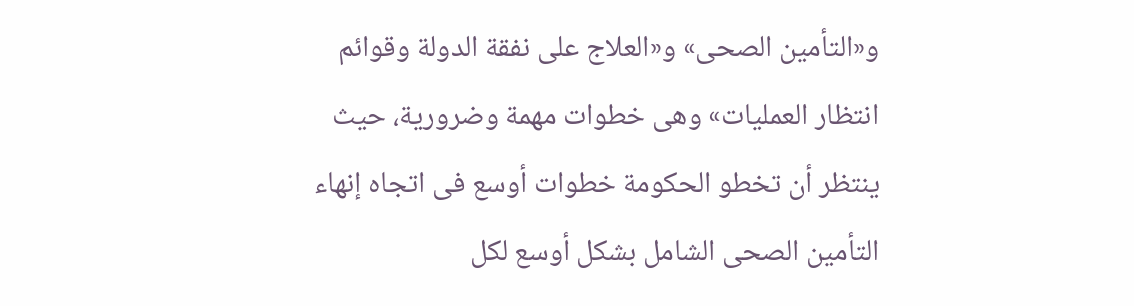و«التأمين الصحى» و«العلاج على نفقة الدولة وقوائم انتظار العمليات» وهى خطوات مهمة وضرورية، حيث ينتظر أن تخطو الحكومة خطوات أوسع فى اتجاه إنهاء التأمين الصحى الشامل بشكل أوسع لكل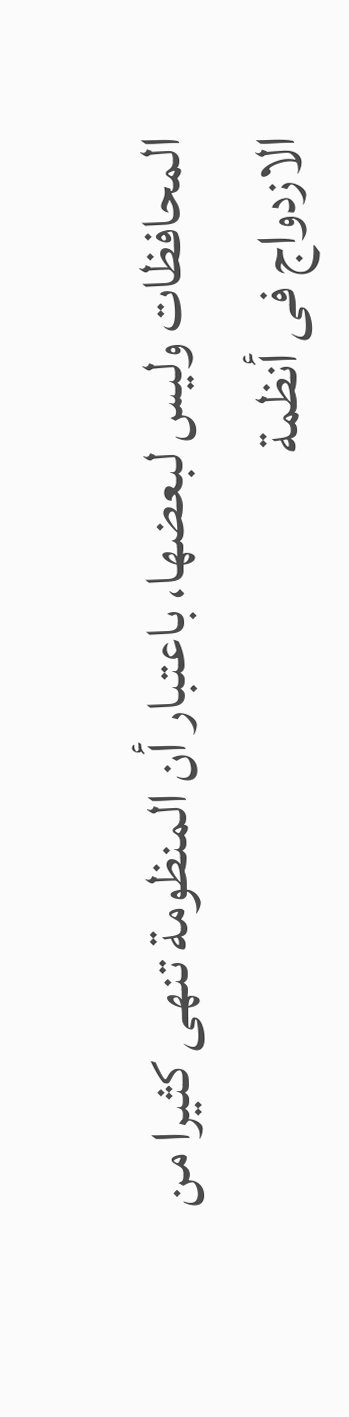المحافظات وليس لبعضها، باعتبار أن المنظومة تنهى كثيرا من الازدواج فى أنظمة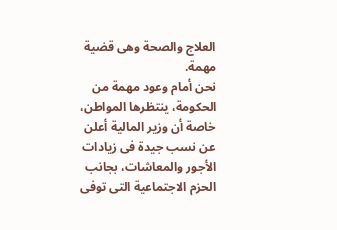العلاج والصحة وهى قضية مهمة.
نحن أمام وعود مهمة من الحكومة، ينتظرها المواطن، خاصة أن وزير المالية أعلن عن نسب جيدة فى زيادات الأجور والمعاشات، بجانب الحزم الاجتماعية التى توفى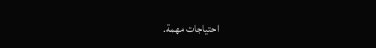احتياجات مهمة.